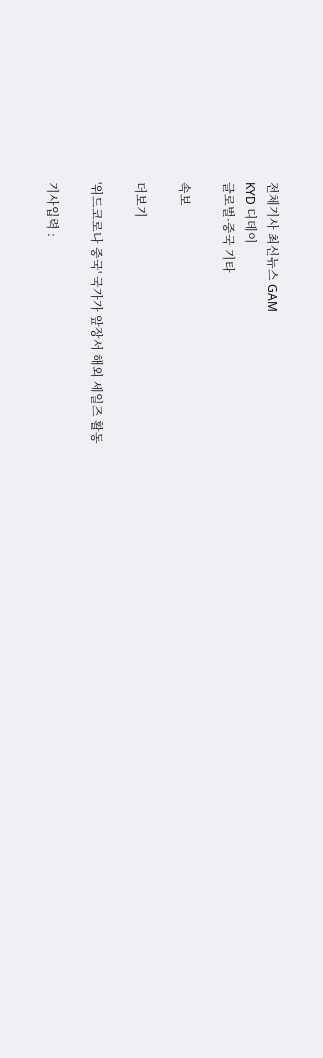전체기사 최신뉴스 GAM
KYD 디데이
글로벌·중국 기타

속보

더보기

'위드코로나 중국' 국가가 앞장서 해외 세일즈 활동

기사입력 :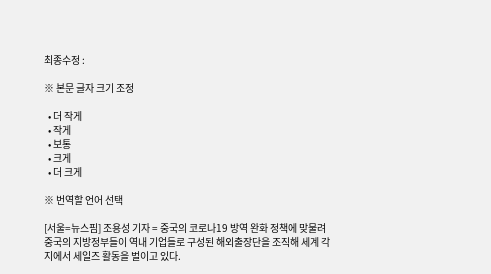최종수정 :

※ 본문 글자 크기 조정

  • 더 작게
  • 작게
  • 보통
  • 크게
  • 더 크게

※ 번역할 언어 선택

[서울=뉴스핌] 조용성 기자 = 중국의 코로나19 방역 완화 정책에 맞물려 중국의 지방정부들이 역내 기업들로 구성된 해외출장단을 조직해 세계 각지에서 세일즈 활동을 벌이고 있다.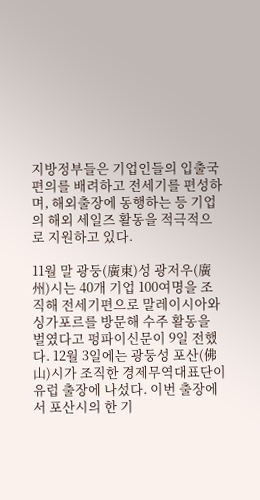지방정부들은 기업인들의 입출국 편의를 배려하고 전세기를 편성하며, 해외출장에 동행하는 등 기업의 해외 세일즈 활동을 적극적으로 지원하고 있다.

11월 말 광둥(廣東)성 광저우(廣州)시는 40개 기업 100여명을 조직해 전세기편으로 말레이시아와 싱가포르를 방문해 수주 활동을 벌였다고 펑파이신문이 9일 전했다. 12월 3일에는 광둥성 포산(佛山)시가 조직한 경제무역대표단이 유럽 출장에 나섰다. 이번 출장에서 포산시의 한 기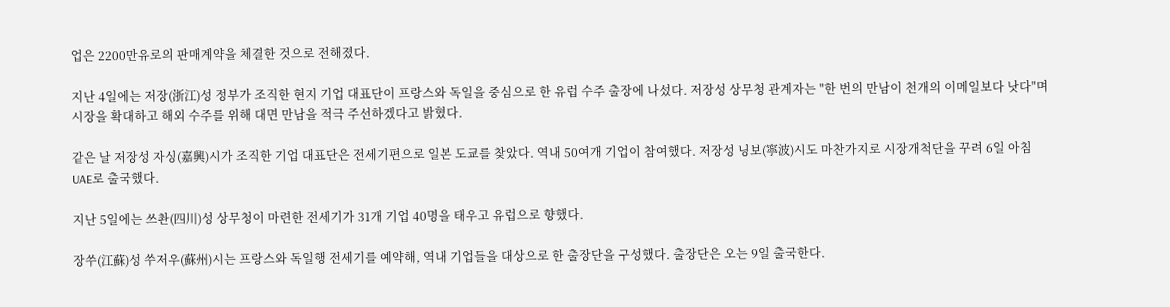업은 2200만유로의 판매계약을 체결한 것으로 전해졌다.

지난 4일에는 저장(浙江)성 정부가 조직한 현지 기업 대표단이 프랑스와 독일을 중심으로 한 유럽 수주 출장에 나섰다. 저장성 상무청 관계자는 "한 번의 만남이 천개의 이메일보다 낫다"며 시장을 확대하고 해외 수주를 위해 대면 만남을 적극 주선하겠다고 밝혔다.

같은 날 저장성 자싱(嘉興)시가 조직한 기업 대표단은 전세기편으로 일본 도쿄를 찾았다. 역내 50여개 기업이 참여했다. 저장성 닝보(寧波)시도 마찬가지로 시장개척단을 꾸려 6일 아침 UAE로 출국했다.

지난 5일에는 쓰촨(四川)성 상무청이 마련한 전세기가 31개 기업 40명을 태우고 유럽으로 향했다.

장쑤(江蘇)성 쑤저우(蘇州)시는 프랑스와 독일행 전세기를 예약해, 역내 기업들을 대상으로 한 출장단을 구성했다. 출장단은 오는 9일 출국한다.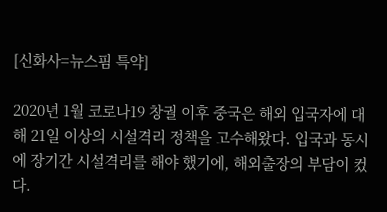[신화사=뉴스핌 특약]

2020년 1월 코로나19 창궐 이후 중국은 해외 입국자에 대해 21일 이상의 시설격리 정책을 고수해왔다. 입국과 동시에 장기간 시설격리를 해야 했기에, 해외출장의 부담이 컸다.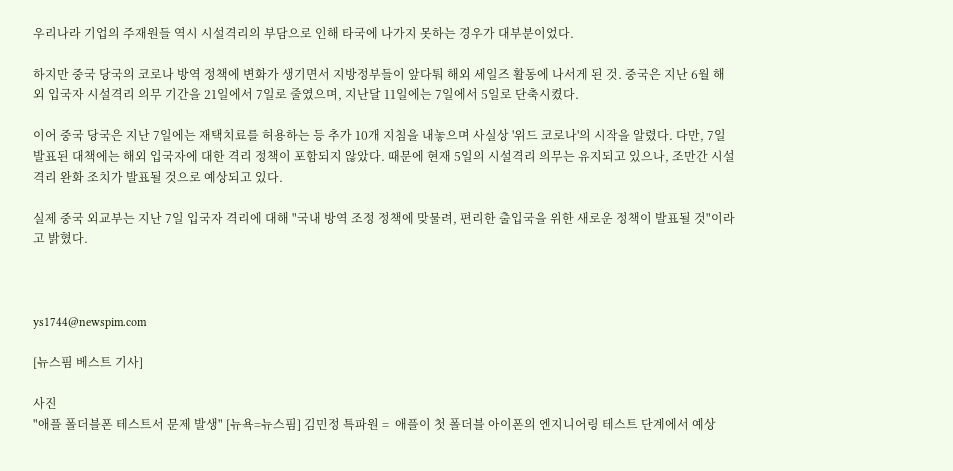우리나라 기업의 주재원들 역시 시설격리의 부담으로 인해 타국에 나가지 못하는 경우가 대부분이었다.

하지만 중국 당국의 코로나 방역 정책에 변화가 생기면서 지방정부들이 앞다퉈 해외 세일즈 활동에 나서게 된 것. 중국은 지난 6월 해외 입국자 시설격리 의무 기간을 21일에서 7일로 줄였으며, 지난달 11일에는 7일에서 5일로 단축시켰다.

이어 중국 당국은 지난 7일에는 재택치료를 허용하는 등 추가 10개 지침을 내놓으며 사실상 '위드 코로나'의 시작을 알렸다. 다만, 7일 발표된 대책에는 해외 입국자에 대한 격리 정책이 포함되지 않았다. 때문에 현재 5일의 시설격리 의무는 유지되고 있으나, 조만간 시설격리 완화 조치가 발표될 것으로 예상되고 있다.

실제 중국 외교부는 지난 7일 입국자 격리에 대해 "국내 방역 조정 정책에 맞물려, 편리한 출입국을 위한 새로운 정책이 발표될 것"이라고 밝혔다.



ys1744@newspim.com

[뉴스핌 베스트 기사]

사진
"애플 폴더블폰 테스트서 문제 발생" [뉴욕=뉴스핌] 김민정 특파원 =  애플이 첫 폴더블 아이폰의 엔지니어링 테스트 단계에서 예상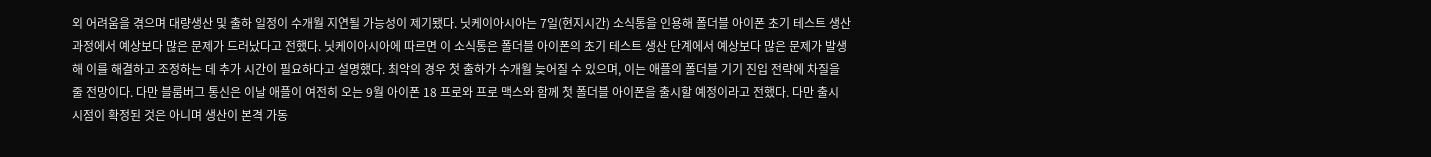외 어려움을 겪으며 대량생산 및 출하 일정이 수개월 지연될 가능성이 제기됐다. 닛케이아시아는 7일(현지시간) 소식통을 인용해 폴더블 아이폰 초기 테스트 생산 과정에서 예상보다 많은 문제가 드러났다고 전했다. 닛케이아시아에 따르면 이 소식통은 폴더블 아이폰의 초기 테스트 생산 단계에서 예상보다 많은 문제가 발생해 이를 해결하고 조정하는 데 추가 시간이 필요하다고 설명했다. 최악의 경우 첫 출하가 수개월 늦어질 수 있으며, 이는 애플의 폴더블 기기 진입 전략에 차질을 줄 전망이다. 다만 블룸버그 통신은 이날 애플이 여전히 오는 9월 아이폰 18 프로와 프로 맥스와 함께 첫 폴더블 아이폰을 출시할 예정이라고 전했다. 다만 출시 시점이 확정된 것은 아니며 생산이 본격 가동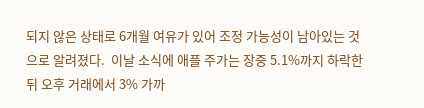되지 않은 상태로 6개월 여유가 있어 조정 가능성이 남아있는 것으로 알려졌다.  이날 소식에 애플 주가는 장중 5.1%까지 하락한 뒤 오후 거래에서 3% 가까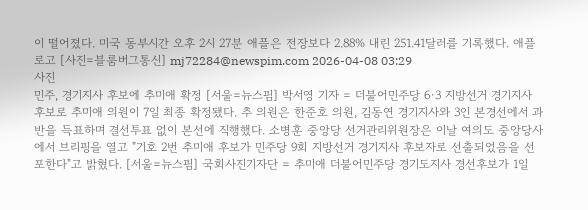이 떨어졌다. 미국 동부시간 오후 2시 27분 애플은 전장보다 2.88% 내린 251.41달러를 기록했다. 애플 로고 [사진=블룸버그통신] mj72284@newspim.com 2026-04-08 03:29
사진
민주, 경기지사 후보에 추미애 확정 [서울=뉴스핌] 박서영 기자 = 더불어민주당 6·3 지방선거 경기지사 후보로 추미애 의원이 7일 최종 확정됐다. 추 의원은 한준호 의원, 김동연 경기지사와 3인 본경선에서 과반을 득표하며 결선투표 없이 본선에 직행했다. 소병훈 중앙당 선거관리위원장은 이날 여의도 중앙당사에서 브리핑을 열고 "기호 2번 추미애 후보가 민주당 9회 지방선거 경기지사 후보자로 선출되었음을 선포한다"고 밝혔다. [서울=뉴스핌] 국회사진기자단 = 추미애 더불어민주당 경기도지사 경선후보가 1일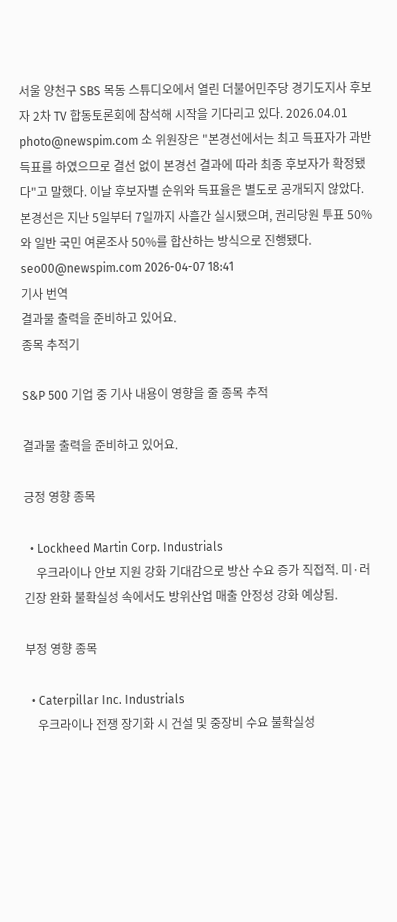서울 양천구 SBS 목동 스튜디오에서 열린 더불어민주당 경기도지사 후보자 2차 TV 합동토론회에 참석해 시작을 기다리고 있다. 2026.04.01 photo@newspim.com 소 위원장은 "본경선에서는 최고 득표자가 과반 득표를 하였으므로 결선 없이 본경선 결과에 따라 최종 후보자가 확정됐다"고 말했다. 이날 후보자별 순위와 득표율은 별도로 공개되지 않았다. 본경선은 지난 5일부터 7일까지 사흘간 실시됐으며, 권리당원 투표 50%와 일반 국민 여론조사 50%를 합산하는 방식으로 진행됐다. seo00@newspim.com 2026-04-07 18:41
기사 번역
결과물 출력을 준비하고 있어요.
종목 추적기

S&P 500 기업 중 기사 내용이 영향을 줄 종목 추적

결과물 출력을 준비하고 있어요.

긍정 영향 종목

  • Lockheed Martin Corp. Industrials
    우크라이나 안보 지원 강화 기대감으로 방산 수요 증가 직접적. 미·러 긴장 완화 불확실성 속에서도 방위산업 매출 안정성 강화 예상됨.

부정 영향 종목

  • Caterpillar Inc. Industrials
    우크라이나 전쟁 장기화 시 건설 및 중장비 수요 불확실성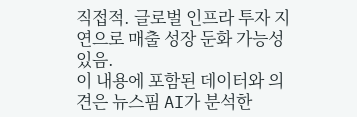직접적. 글로벌 인프라 투자 지연으로 매출 성장 둔화 가능성 있음.
이 내용에 포함된 데이터와 의견은 뉴스핌 AI가 분석한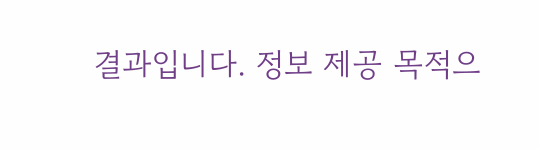결과입니다. 정보 제공 목적으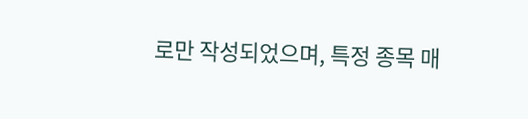로만 작성되었으며, 특정 종목 매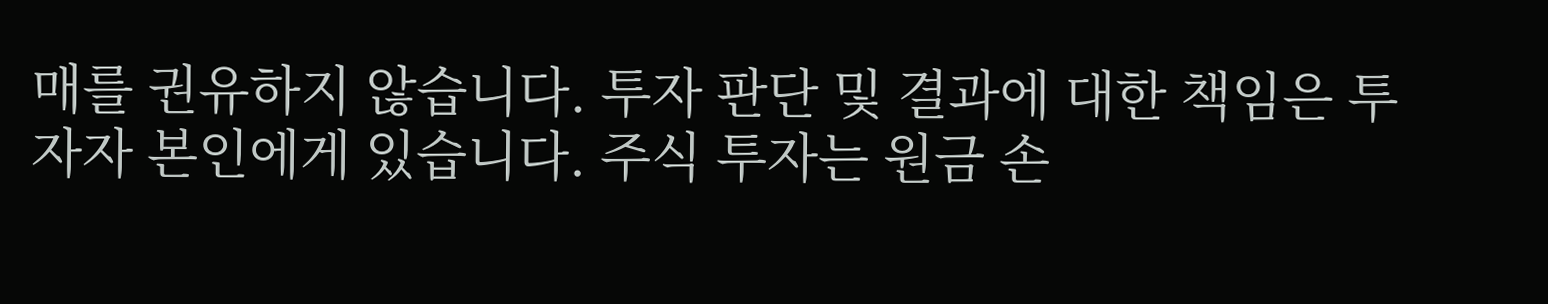매를 권유하지 않습니다. 투자 판단 및 결과에 대한 책임은 투자자 본인에게 있습니다. 주식 투자는 원금 손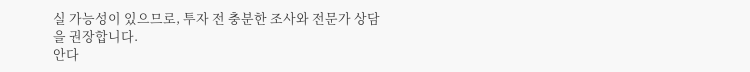실 가능성이 있으므로, 투자 전 충분한 조사와 전문가 상담을 권장합니다.
안다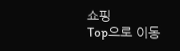쇼핑
Top으로 이동